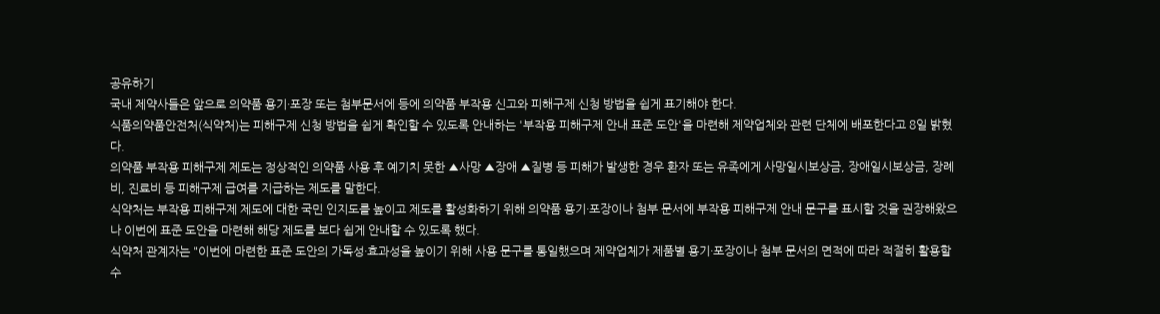공유하기
국내 제약사들은 앞으로 의약품 용기·포장 또는 첨부문서에 등에 의약품 부작용 신고와 피해구제 신청 방법을 쉽게 표기해야 한다.
식품의약품안전처(식약처)는 피해구제 신청 방법을 쉽게 확인할 수 있도록 안내하는 '부작용 피해구제 안내 표준 도안'을 마련해 제약업체와 관련 단체에 배포한다고 8일 밝혔다.
의약품 부작용 피해구제 제도는 정상적인 의약품 사용 후 예기치 못한 ▲사망 ▲장애 ▲질병 등 피해가 발생한 경우 환자 또는 유족에게 사망일시보상금, 장애일시보상금, 장례비, 진료비 등 피해구제 급여를 지급하는 제도를 말한다.
식약처는 부작용 피해구제 제도에 대한 국민 인지도를 높이고 제도를 활성화하기 위해 의약품 용기·포장이나 첨부 문서에 부작용 피해구제 안내 문구를 표시할 것을 권장해왔으나 이번에 표준 도안을 마련해 해당 제도를 보다 쉽게 안내할 수 있도록 했다.
식약처 관계자는 "이번에 마련한 표준 도안의 가독성·효과성을 높이기 위해 사용 문구를 통일했으며 제약업체가 제품별 용기·포장이나 첨부 문서의 면적에 따라 적절히 활용할 수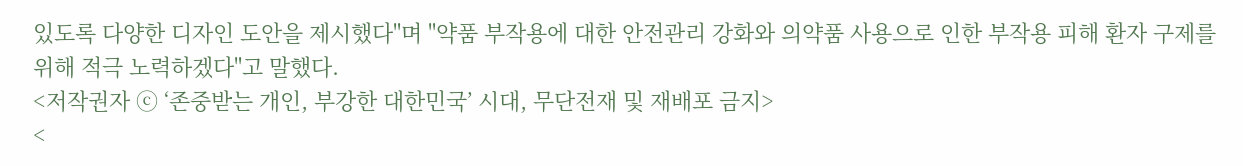있도록 다양한 디자인 도안을 제시했다"며 "약품 부작용에 대한 안전관리 강화와 의약품 사용으로 인한 부작용 피해 환자 구제를 위해 적극 노력하겠다"고 말했다.
<저작권자 ⓒ ‘존중받는 개인, 부강한 대한민국’ 시대, 무단전재 및 재배포 금지>
<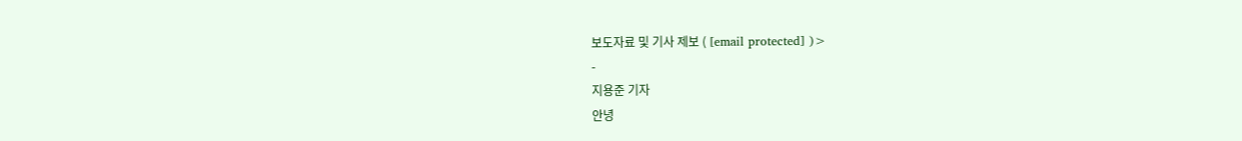보도자료 및 기사 제보 ( [email protected] )>
-
지용준 기자
안녕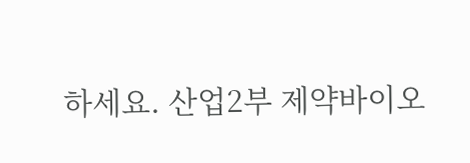하세요. 산업2부 제약바이오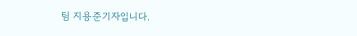팀 지용준기자입니다.